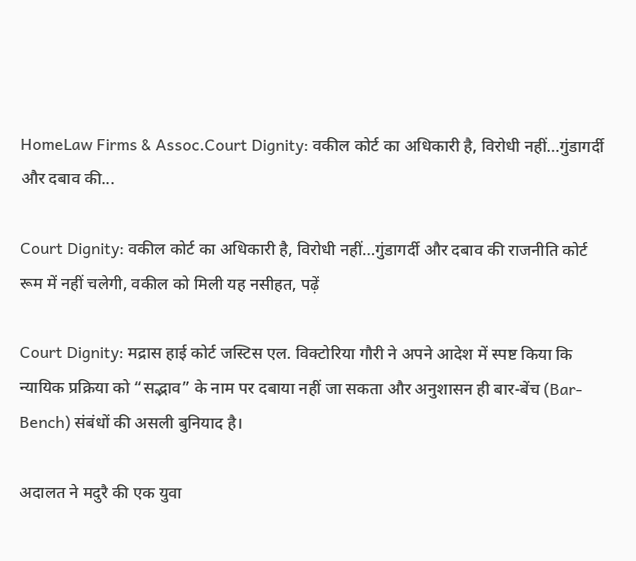HomeLaw Firms & Assoc.Court Dignity: वकील कोर्ट का अधिकारी है, विरोधी नहीं…गुंडागर्दी और दबाव की...

Court Dignity: वकील कोर्ट का अधिकारी है, विरोधी नहीं…गुंडागर्दी और दबाव की राजनीति कोर्ट रूम में नहीं चलेगी, वकील को मिली यह नसीहत, पढ़ें

Court Dignity: मद्रास हाई कोर्ट जस्टिस एल. विक्टोरिया गौरी ने अपने आदेश में स्पष्ट किया कि न्यायिक प्रक्रिया को “सद्भाव” के नाम पर दबाया नहीं जा सकता और अनुशासन ही बार-बेंच (Bar-Bench) संबंधों की असली बुनियाद है।

अदालत ने मदुरै की एक युवा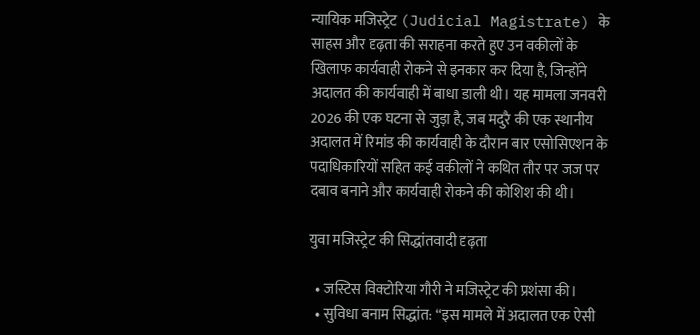न्यायिक मजिस्ट्रेट (Judicial Magistrate) के साहस और दृढ़ता की सराहना करते हुए उन वकीलों के खिलाफ कार्यवाही रोकने से इनकार कर दिया है, जिन्होंने अदालत की कार्यवाही में बाधा डाली थी। यह मामला जनवरी 2026 की एक घटना से जुड़ा है, जब मदुरै की एक स्थानीय अदालत में रिमांड की कार्यवाही के दौरान बार एसोसिएशन के पदाधिकारियों सहित कई वकीलों ने कथित तौर पर जज पर दबाव बनाने और कार्यवाही रोकने की कोशिश की थी।

युवा मजिस्ट्रेट की सिद्धांतवादी दृढ़ता

  • जस्टिस विक्टोरिया गौरी ने मजिस्ट्रेट की प्रशंसा की।
  • सुविधा बनाम सिद्धांत: “इस मामले में अदालत एक ऐसी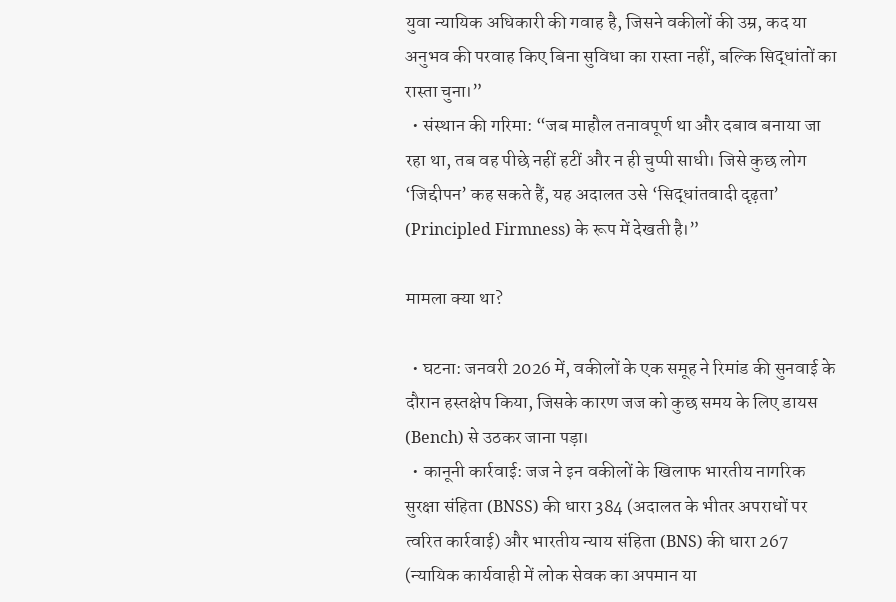युवा न्यायिक अधिकारी की गवाह है, जिसने वकीलों की उम्र, कद या अनुभव की परवाह किए बिना सुविधा का रास्ता नहीं, बल्कि सिद्धांतों का रास्ता चुना।”
  • संस्थान की गरिमा: “जब माहौल तनावपूर्ण था और दबाव बनाया जा रहा था, तब वह पीछे नहीं हटीं और न ही चुप्पी साधी। जिसे कुछ लोग ‘जिद्दीपन’ कह सकते हैं, यह अदालत उसे ‘सिद्धांतवादी दृढ़ता’ (Principled Firmness) के रूप में देखती है।”

मामला क्या था?

  • घटना: जनवरी 2026 में, वकीलों के एक समूह ने रिमांड की सुनवाई के दौरान हस्तक्षेप किया, जिसके कारण जज को कुछ समय के लिए डायस (Bench) से उठकर जाना पड़ा।
  • कानूनी कार्रवाई: जज ने इन वकीलों के खिलाफ भारतीय नागरिक सुरक्षा संहिता (BNSS) की धारा 384 (अदालत के भीतर अपराधों पर त्वरित कार्रवाई) और भारतीय न्याय संहिता (BNS) की धारा 267 (न्यायिक कार्यवाही में लोक सेवक का अपमान या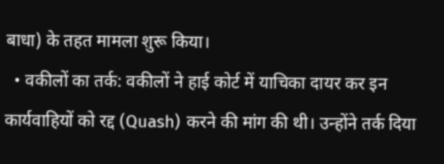बाधा) के तहत मामला शुरू किया।
  • वकीलों का तर्क: वकीलों ने हाई कोर्ट में याचिका दायर कर इन कार्यवाहियों को रद्द (Quash) करने की मांग की थी। उन्होंने तर्क दिया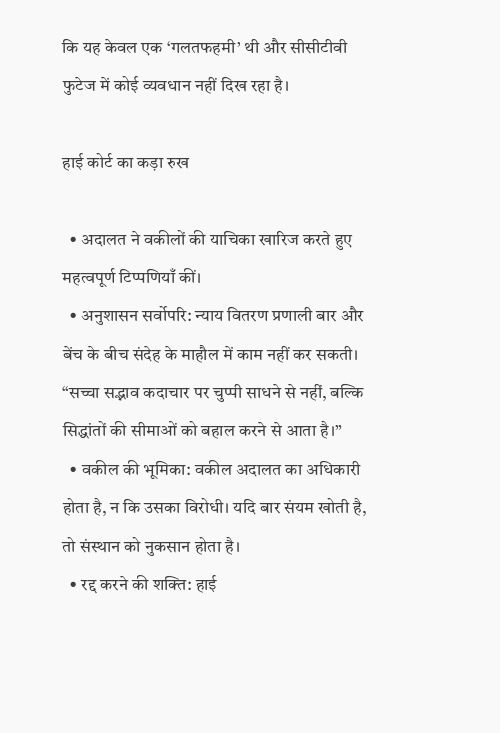कि यह केवल एक ‘गलतफहमी’ थी और सीसीटीवी फुटेज में कोई व्यवधान नहीं दिख रहा है।

हाई कोर्ट का कड़ा रुख

  • अदालत ने वकीलों की याचिका खारिज करते हुए महत्वपूर्ण टिप्पणियाँ कीं।
  • अनुशासन सर्वोपरि: न्याय वितरण प्रणाली बार और बेंच के बीच संदेह के माहौल में काम नहीं कर सकती। “सच्चा सद्भाव कदाचार पर चुप्पी साधने से नहीं, बल्कि सिद्धांतों की सीमाओं को बहाल करने से आता है।”
  • वकील की भूमिका: वकील अदालत का अधिकारी होता है, न कि उसका विरोधी। यदि बार संयम खोती है, तो संस्थान को नुकसान होता है।
  • रद्द करने की शक्ति: हाई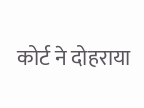कोर्ट ने दोहराया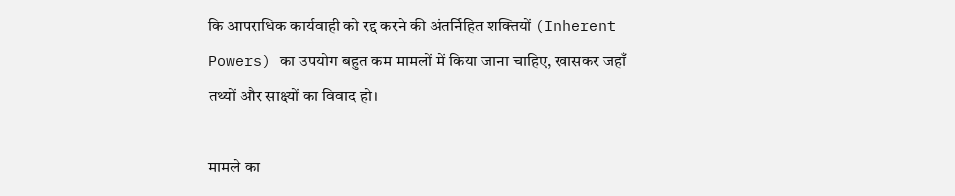कि आपराधिक कार्यवाही को रद्द करने की अंतर्निहित शक्तियों (Inherent Powers) का उपयोग बहुत कम मामलों में किया जाना चाहिए, खासकर जहाँ तथ्यों और साक्ष्यों का विवाद हो।

मामले का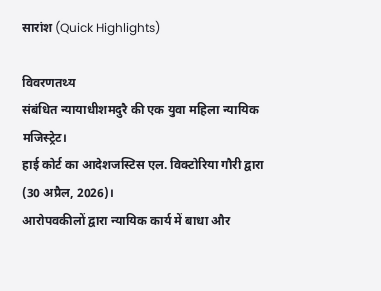सारांश (Quick Highlights)

विवरणतथ्य
संबंधित न्यायाधीशमदुरै की एक युवा महिला न्यायिक मजिस्ट्रेट।
हाई कोर्ट का आदेशजस्टिस एल. विक्टोरिया गौरी द्वारा (30 अप्रैल, 2026)।
आरोपवकीलों द्वारा न्यायिक कार्य में बाधा और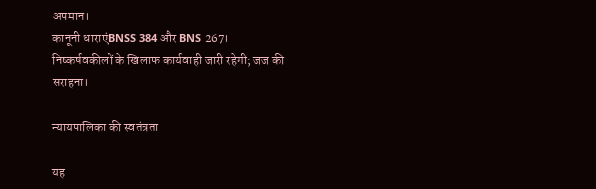अपमान।
कानूनी धाराएंBNSS 384 और BNS 267।
निष्कर्षवकीलों के खिलाफ कार्यवाही जारी रहेगी; जज की सराहना।

न्यायपालिका की स्वतंत्रता

यह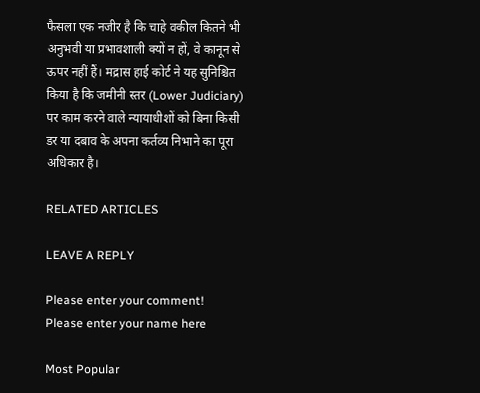फैसला एक नजीर है कि चाहे वकील कितने भी अनुभवी या प्रभावशाली क्यों न हों, वे कानून से ऊपर नहीं हैं। मद्रास हाई कोर्ट ने यह सुनिश्चित किया है कि जमीनी स्तर (Lower Judiciary) पर काम करने वाले न्यायाधीशों को बिना किसी डर या दबाव के अपना कर्तव्य निभाने का पूरा अधिकार है।

RELATED ARTICLES

LEAVE A REPLY

Please enter your comment!
Please enter your name here

Most Popular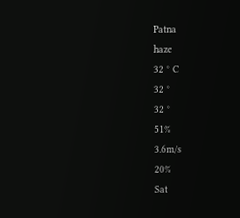Patna
haze
32 ° C
32 °
32 °
51%
3.6m/s
20%
Sat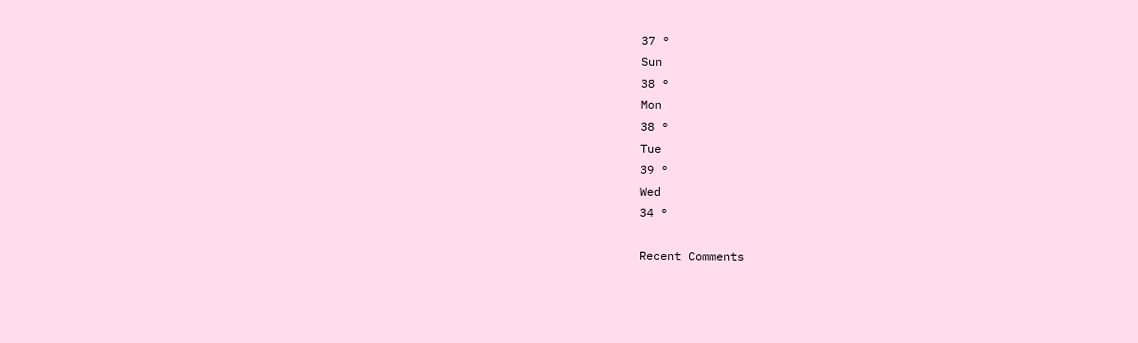37 °
Sun
38 °
Mon
38 °
Tue
39 °
Wed
34 °

Recent Comments